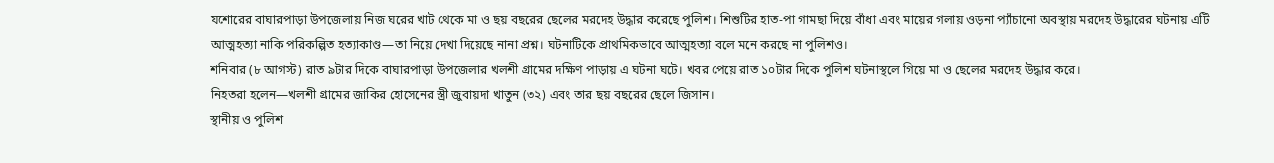যশোরের বাঘারপাড়া উপজেলায় নিজ ঘরের খাট থেকে মা ও ছয় বছরের ছেলের মরদেহ উদ্ধার করেছে পুলিশ। শিশুটির হাত-পা গামছা দিয়ে বাঁধা এবং মায়ের গলায় ওড়না প্যাঁচানো অবস্থায় মরদেহ উদ্ধারের ঘটনায় এটি আত্মহত্যা নাকি পরিকল্পিত হত্যাকাণ্ড—তা নিয়ে দেখা দিয়েছে নানা প্রশ্ন। ঘটনাটিকে প্রাথমিকভাবে আত্মহত্যা বলে মনে করছে না পুলিশও।
শনিবার (৮ আগস্ট) রাত ৯টার দিকে বাঘারপাড়া উপজেলার খলশী গ্রামের দক্ষিণ পাড়ায় এ ঘটনা ঘটে। খবর পেয়ে রাত ১০টার দিকে পুলিশ ঘটনাস্থলে গিয়ে মা ও ছেলের মরদেহ উদ্ধার করে।
নিহতরা হলেন—খলশী গ্রামের জাকির হোসেনের স্ত্রী জুবায়দা খাতুন (৩২) এবং তার ছয় বছরের ছেলে জিসান।
স্থানীয় ও পুলিশ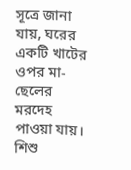সূত্রে জানা যায়, ঘরের একটি খাটের ওপর মা-ছেলের মরদেহ পাওয়া যায়। শিশু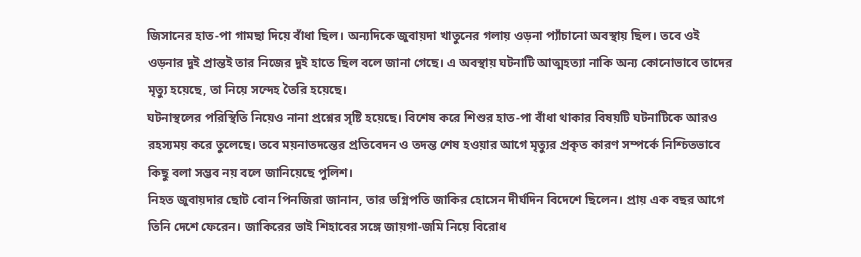জিসানের হাত-পা গামছা দিয়ে বাঁধা ছিল। অন্যদিকে জুবায়দা খাতুনের গলায় ওড়না প্যাঁচানো অবস্থায় ছিল। তবে ওই ওড়নার দুই প্রান্তই তার নিজের দুই হাতে ছিল বলে জানা গেছে। এ অবস্থায় ঘটনাটি আত্মহত্যা নাকি অন্য কোনোভাবে তাদের মৃত্যু হয়েছে, তা নিয়ে সন্দেহ তৈরি হয়েছে।
ঘটনাস্থলের পরিস্থিতি নিয়েও নানা প্রশ্নের সৃষ্টি হয়েছে। বিশেষ করে শিশুর হাত-পা বাঁধা থাকার বিষয়টি ঘটনাটিকে আরও রহস্যময় করে তুলেছে। তবে ময়নাতদন্তের প্রতিবেদন ও তদন্ত শেষ হওয়ার আগে মৃত্যুর প্রকৃত কারণ সম্পর্কে নিশ্চিতভাবে কিছু বলা সম্ভব নয় বলে জানিয়েছে পুলিশ।
নিহত জুবায়দার ছোট বোন পিনজিরা জানান, তার ভগ্নিপতি জাকির হোসেন দীর্ঘদিন বিদেশে ছিলেন। প্রায় এক বছর আগে তিনি দেশে ফেরেন। জাকিরের ভাই শিহাবের সঙ্গে জায়গা-জমি নিয়ে বিরোধ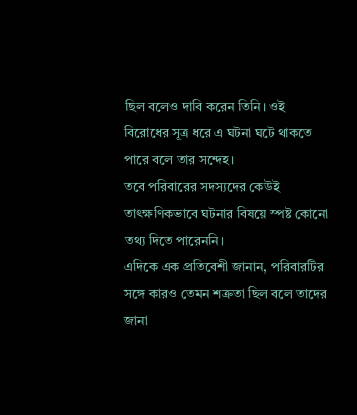ছিল বলেও দাবি করেন তিনি। ওই বিরোধের সূত্র ধরে এ ঘটনা ঘটে থাকতে পারে বলে তার সন্দেহ।
তবে পরিবারের সদস্যদের কেউই তাৎক্ষণিকভাবে ঘটনার বিষয়ে স্পষ্ট কোনো তথ্য দিতে পারেননি।
এদিকে এক প্রতিবেশী জানান, পরিবারটির সঙ্গে কারও তেমন শত্রুতা ছিল বলে তাদের জানা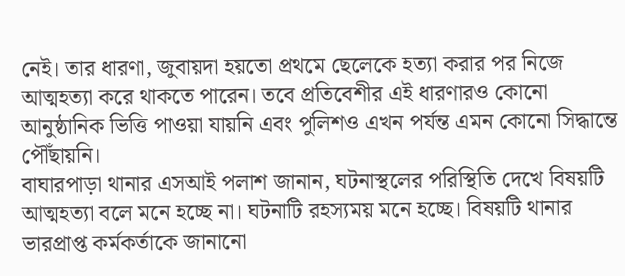নেই। তার ধারণা, জুবায়দা হয়তো প্রথমে ছেলেকে হত্যা করার পর নিজে আত্মহত্যা করে থাকতে পারেন। তবে প্রতিবেশীর এই ধারণারও কোনো আনুষ্ঠানিক ভিত্তি পাওয়া যায়নি এবং পুলিশও এখন পর্যন্ত এমন কোনো সিদ্ধান্তে পৌঁছায়নি।
বাঘারপাড়া থানার এসআই পলাশ জানান, ঘটনাস্থলের পরিস্থিতি দেখে বিষয়টি আত্মহত্যা বলে মনে হচ্ছে না। ঘটনাটি রহস্যময় মনে হচ্ছে। বিষয়টি থানার ভারপ্রাপ্ত কর্মকর্তাকে জানানো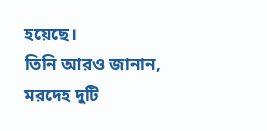হয়েছে।
তিনি আরও জানান, মরদেহ দুটি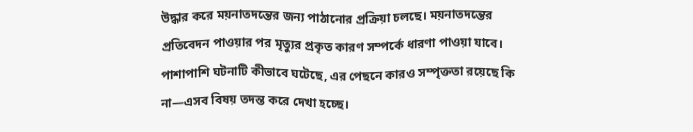উদ্ধার করে ময়নাতদন্তের জন্য পাঠানোর প্রক্রিয়া চলছে। ময়নাতদন্তের প্রতিবেদন পাওয়ার পর মৃত্যুর প্রকৃত কারণ সম্পর্কে ধারণা পাওয়া যাবে। পাশাপাশি ঘটনাটি কীভাবে ঘটেছে, এর পেছনে কারও সম্পৃক্ততা রয়েছে কি না—এসব বিষয় তদন্ত করে দেখা হচ্ছে।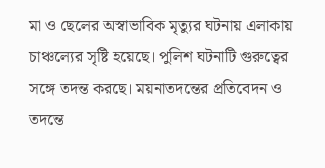মা ও ছেলের অস্বাভাবিক মৃত্যুর ঘটনায় এলাকায় চাঞ্চল্যের সৃষ্টি হয়েছে। পুলিশ ঘটনাটি গুরুত্বের সঙ্গে তদন্ত করছে। ময়নাতদন্তের প্রতিবেদন ও তদন্তে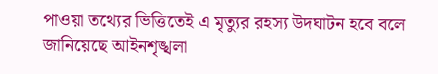পাওয়া তথ্যের ভিত্তিতেই এ মৃত্যুর রহস্য উদঘাটন হবে বলে জানিয়েছে আইনশৃঙ্খলা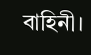বাহিনী।